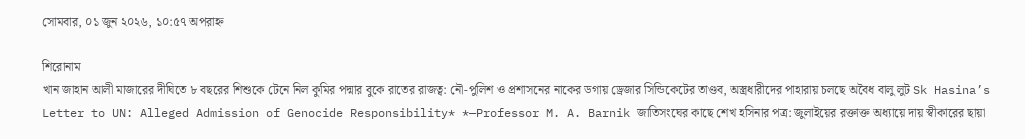সোমবার, ০১ জুন ২০২৬, ১০:৫৭ অপরাহ্ন

শিরোনাম
খান জাহান আলী মাজারের দীঘিতে ৮ বছরের শিশুকে টেনে নিল কুমির পদ্মার বুকে রাতের রাজত্ব: নৌ-পুলিশ ও প্রশাসনের নাকের ডগায় ড্রেজার সিন্ডিকেটের তাণ্ডব, অস্ত্রধারীদের পাহারায় চলছে অবৈধ বালু লুট Sk Hasina’s Letter to UN: Alleged Admission of Genocide Responsibility* *—Professor M. A. Barnik জাতিসংঘের কাছে শেখ হসিনার পত্র: জুলাইয়ের রক্তাক্ত অধ্যায়ে দায় স্বীকারের ছায়া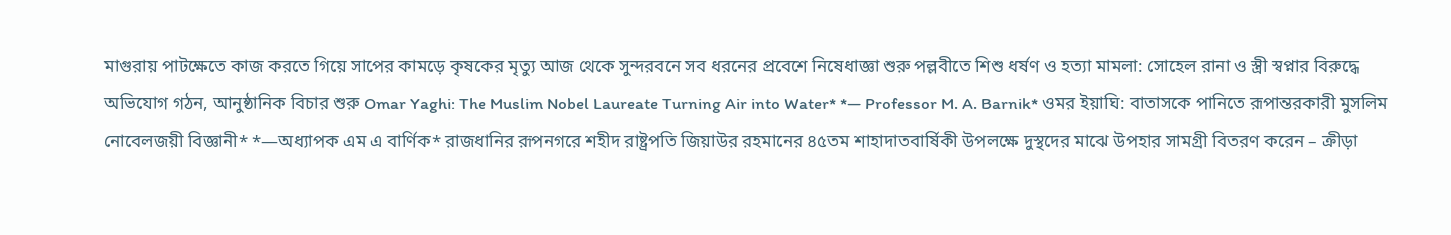মাগুরায় পাটক্ষেতে কাজ করতে গিয়ে সাপের কামড়ে কৃষকের মৃত্যু আজ থেকে সুন্দরবনে সব ধরনের প্রবেশে নিষেধাজ্ঞা শুরু পল্লবীতে শিশু ধর্ষণ ও হত্যা মামলা: সোহেল রানা ও স্ত্রী স্বপ্নার বিরুদ্ধে অভিযোগ গঠন, আনুষ্ঠানিক বিচার শুরু Omar Yaghi: The Muslim Nobel Laureate Turning Air into Water* *— Professor M. A. Barnik* ওমর ইয়াঘি: বাতাসকে পানিতে রূপান্তরকারী মুসলিম নোবেলজয়ী বিজ্ঞানী* *—অধ্যাপক এম এ বার্ণিক* রাজধানির রূপনগরে শহীদ রাষ্ট্রপতি জিয়াউর রহমানের ৪৫তম শাহাদাতবার্ষিকী উপলক্ষে দুস্থদের মাঝে উপহার সামগ্রী বিতরণ করেন – ক্রীড়া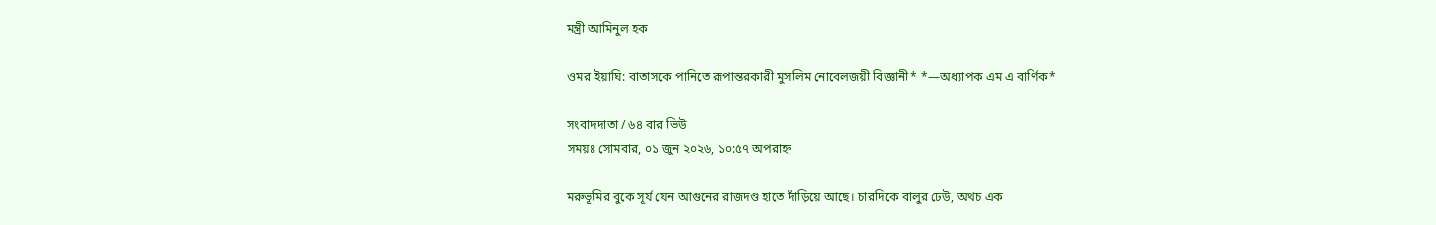মন্ত্রী আমিনুল হক

ওমর ইয়াঘি: বাতাসকে পানিতে রূপান্তরকারী মুসলিম নোবেলজয়ী বিজ্ঞানী* *—অধ্যাপক এম এ বার্ণিক*

সংবাদদাতা / ৬৪ বার ভিউ
সময়ঃ সোমবার, ০১ জুন ২০২৬, ১০:৫৭ অপরাহ্ন

মরুভূমির বুকে সূর্য যেন আগুনের রাজদণ্ড হাতে দাঁড়িয়ে আছে। চারদিকে বালুর ঢেউ, অথচ এক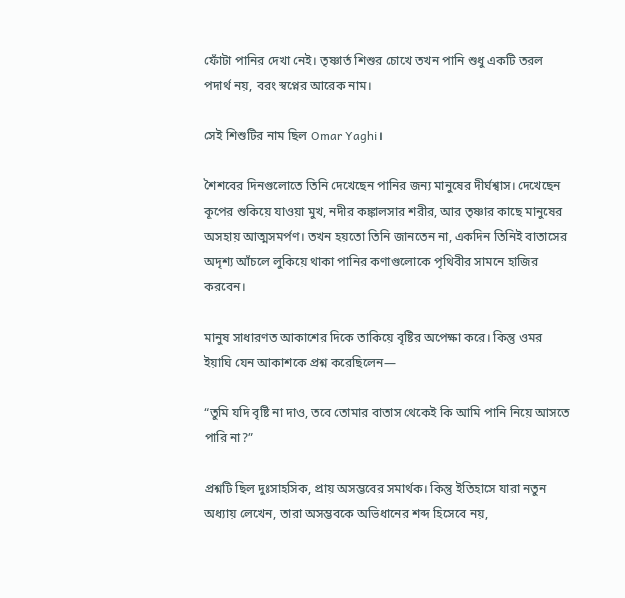ফোঁটা পানির দেখা নেই। তৃষ্ণার্ত শিশুর চোখে তখন পানি শুধু একটি তরল পদার্থ নয়, বরং স্বপ্নের আরেক নাম।

সেই শিশুটির নাম ছিল Omar Yaghi।

শৈশবের দিনগুলোতে তিনি দেখেছেন পানির জন্য মানুষের দীর্ঘশ্বাস। দেখেছেন কূপের শুকিয়ে যাওয়া মুখ, নদীর কঙ্কালসার শরীর, আর তৃষ্ণার কাছে মানুষের অসহায় আত্মসমর্পণ। তখন হয়তো তিনি জানতেন না, একদিন তিনিই বাতাসের অদৃশ্য আঁচলে লুকিয়ে থাকা পানির কণাগুলোকে পৃথিবীর সামনে হাজির করবেন।

মানুষ সাধারণত আকাশের দিকে তাকিয়ে বৃষ্টির অপেক্ষা করে। কিন্তু ওমর ইয়াঘি যেন আকাশকে প্রশ্ন করেছিলেন—

“তুমি যদি বৃষ্টি না দাও, তবে তোমার বাতাস থেকেই কি আমি পানি নিয়ে আসতে পারি না?”

প্রশ্নটি ছিল দুঃসাহসিক, প্রায় অসম্ভবের সমার্থক। কিন্তু ইতিহাসে যারা নতুন অধ্যায় লেখেন, তারা অসম্ভবকে অভিধানের শব্দ হিসেবে নয়,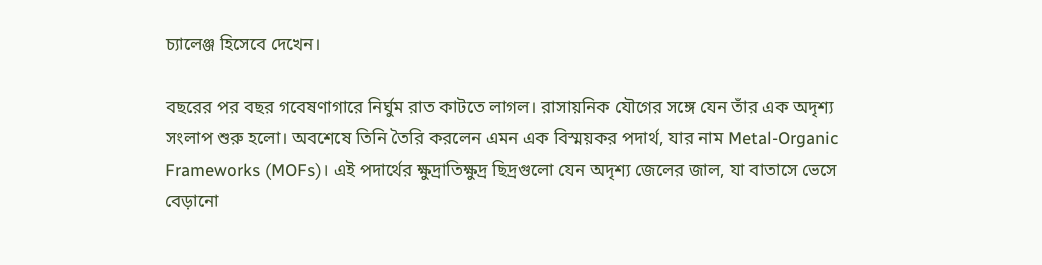চ্যালেঞ্জ হিসেবে দেখেন।

বছরের পর বছর গবেষণাগারে নির্ঘুম রাত কাটতে লাগল। রাসায়নিক যৌগের সঙ্গে যেন তাঁর এক অদৃশ্য সংলাপ শুরু হলো। অবশেষে তিনি তৈরি করলেন এমন এক বিস্ময়কর পদার্থ, যার নাম Metal-Organic Frameworks (MOFs)। এই পদার্থের ক্ষুদ্রাতিক্ষুদ্র ছিদ্রগুলো যেন অদৃশ্য জেলের জাল, যা বাতাসে ভেসে বেড়ানো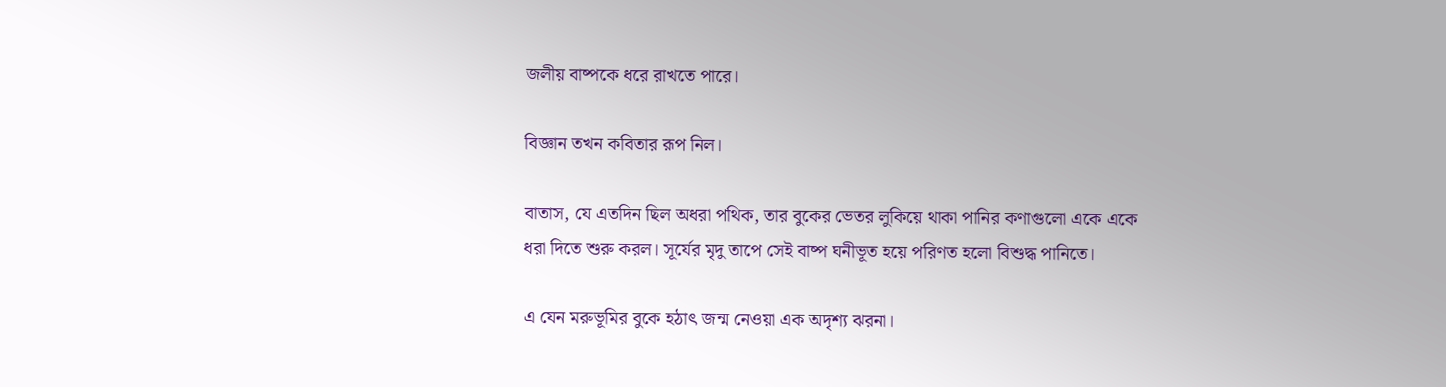জলীয় বাষ্পকে ধরে রাখতে পারে।

বিজ্ঞান তখন কবিতার রূপ নিল।

বাতাস, যে এতদিন ছিল অধরা পথিক, তার বুকের ভেতর লুকিয়ে থাকা পানির কণাগুলো একে একে ধরা দিতে শুরু করল। সূর্যের মৃদু তাপে সেই বাষ্প ঘনীভূত হয়ে পরিণত হলো বিশুদ্ধ পানিতে।

এ যেন মরুভূমির বুকে হঠাৎ জন্ম নেওয়া এক অদৃশ্য ঝরনা।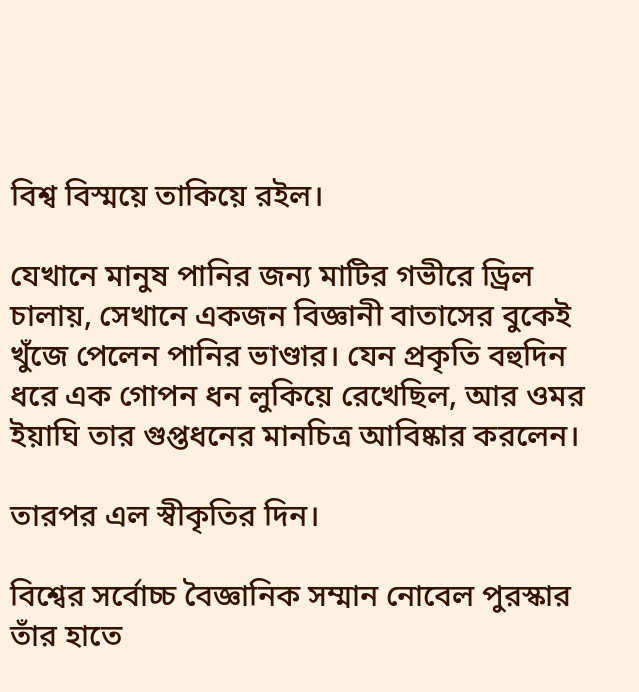বিশ্ব বিস্ময়ে তাকিয়ে রইল।

যেখানে মানুষ পানির জন্য মাটির গভীরে ড্রিল চালায়, সেখানে একজন বিজ্ঞানী বাতাসের বুকেই খুঁজে পেলেন পানির ভাণ্ডার। যেন প্রকৃতি বহুদিন ধরে এক গোপন ধন লুকিয়ে রেখেছিল, আর ওমর ইয়াঘি তার গুপ্তধনের মানচিত্র আবিষ্কার করলেন।

তারপর এল স্বীকৃতির দিন।

বিশ্বের সর্বোচ্চ বৈজ্ঞানিক সম্মান নোবেল পুরস্কার তাঁর হাতে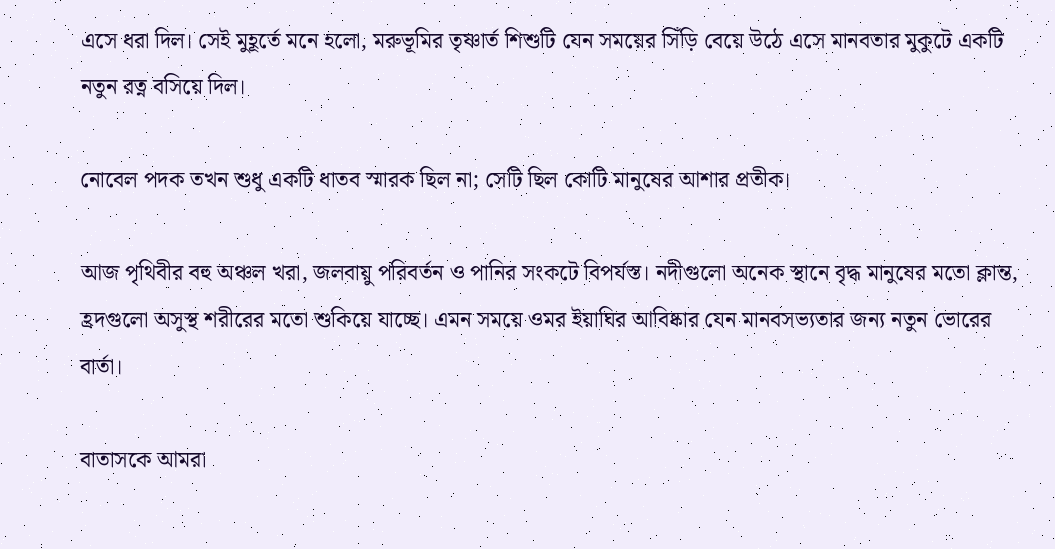এসে ধরা দিল। সেই মুহূর্তে মনে হলো, মরুভূমির তৃষ্ণার্ত শিশুটি যেন সময়ের সিঁড়ি বেয়ে উঠে এসে মানবতার মুকুটে একটি নতুন রত্ন বসিয়ে দিল।

নোবেল পদক তখন শুধু একটি ধাতব স্মারক ছিল না; সেটি ছিল কোটি মানুষের আশার প্রতীক।

আজ পৃথিবীর বহু অঞ্চল খরা, জলবায়ু পরিবর্তন ও পানির সংকটে বিপর্যস্ত। নদীগুলো অনেক স্থানে বৃদ্ধ মানুষের মতো ক্লান্ত, হ্রদগুলো অসুস্থ শরীরের মতো শুকিয়ে যাচ্ছে। এমন সময়ে ওমর ইয়াঘির আবিষ্কার যেন মানবসভ্যতার জন্য নতুন ভোরের বার্তা।

বাতাসকে আমরা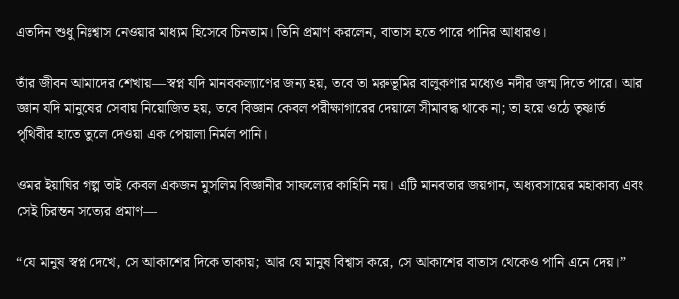এতদিন শুধু নিঃশ্বাস নেওয়ার মাধ্যম হিসেবে চিনতাম। তিনি প্রমাণ করলেন, বাতাস হতে পারে পানির আধারও।

তাঁর জীবন আমাদের শেখায়—স্বপ্ন যদি মানবকল্যাণের জন্য হয়, তবে তা মরুভূমির বালুকণার মধ্যেও নদীর জন্ম দিতে পারে। আর জ্ঞান যদি মানুষের সেবায় নিয়োজিত হয়, তবে বিজ্ঞান কেবল পরীক্ষাগারের দেয়ালে সীমাবদ্ধ থাকে না; তা হয়ে ওঠে তৃষ্ণার্ত পৃথিবীর হাতে তুলে দেওয়া এক পেয়ালা নির্মল পানি।

ওমর ইয়াঘির গল্প তাই কেবল একজন মুসলিম বিজ্ঞানীর সাফল্যের কাহিনি নয়। এটি মানবতার জয়গান, অধ্যবসায়ের মহাকাব্য এবং সেই চিরন্তন সত্যের প্রমাণ—

“যে মানুষ স্বপ্ন দেখে, সে আকাশের দিকে তাকায়; আর যে মানুষ বিশ্বাস করে, সে আকাশের বাতাস থেকেও পানি এনে দেয়।”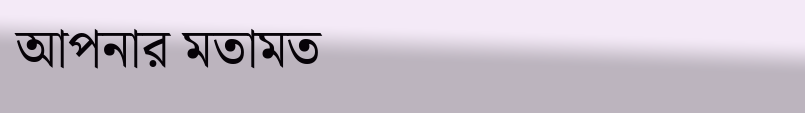আপনার মতামত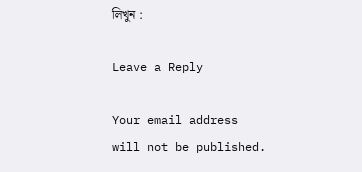লিখুন :

Leave a Reply

Your email address will not be published.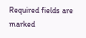Required fields are marked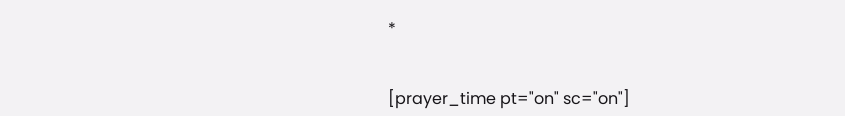*


[prayer_time pt="on" sc="on"]